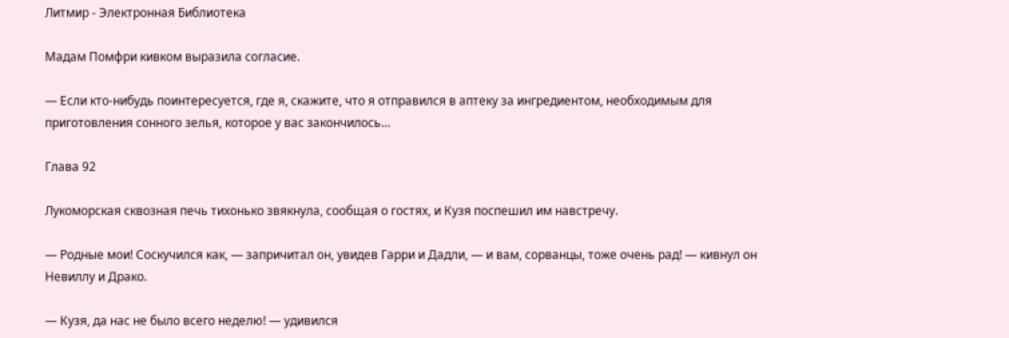Литмир - Электронная Библиотека

Мадам Помфри кивком выразила согласие.

— Если кто-нибудь поинтересуется, где я, скажите, что я отправился в аптеку за ингредиентом, необходимым для приготовления сонного зелья, которое у вас закончилось…

Глава 92

Лукоморская сквозная печь тихонько звякнула, сообщая о гостях, и Кузя поспешил им навстречу.

— Родные мои! Соскучился как, — запричитал он, увидев Гарри и Дадли, — и вам, сорванцы, тоже очень рад! — кивнул он Невиллу и Драко.

— Кузя, да нас не было всего неделю! — удивился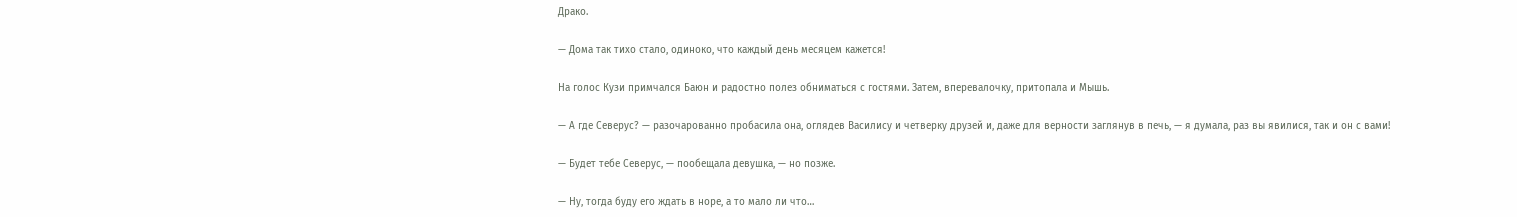Драко.

— Дома так тихо стало, одиноко, что каждый день месяцем кажется!

На голос Кузи примчался Баюн и радостно полез обниматься с гостями. Затем, вперевалочку, притопала и Мышь.

— А где Северус? — разочарованно пробасила она, оглядев Василису и четверку друзей и, даже для верности заглянув в печь, — я думала, раз вы явилися, так и он с вами!

— Будет тебе Северус, — пообещала девушка, — но позже.

— Ну, тогда буду его ждать в норе, а то мало ли что…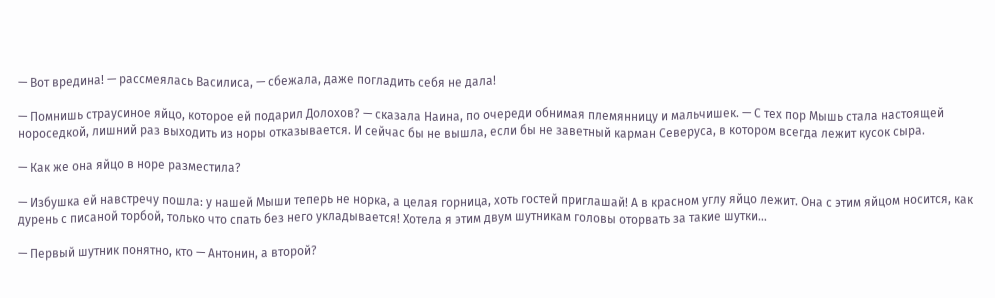— Вот вредина! — рассмеялась Василиса, — сбежала, даже погладить себя не дала!

— Помнишь страусиное яйцо, которое ей подарил Долохов? — сказала Наина, по очереди обнимая племянницу и мальчишек. — С тех пор Мышь стала настоящей нороседкой, лишний раз выходить из норы отказывается. И сейчас бы не вышла, если бы не заветный карман Северуса, в котором всегда лежит кусок сыра.

— Как же она яйцо в норе разместила?

— Избушка ей навстречу пошла: у нашей Мыши теперь не норка, а целая горница, хоть гостей приглашай! А в красном углу яйцо лежит. Она с этим яйцом носится, как дурень с писаной торбой, только что спать без него укладывается! Хотела я этим двум шутникам головы оторвать за такие шутки…

— Первый шутник понятно, кто — Антонин, а второй?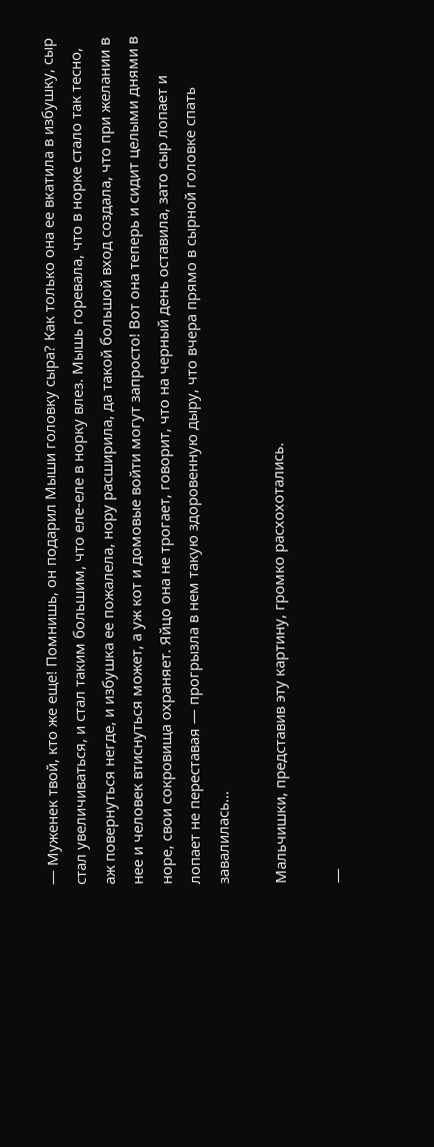— Муженек твой, кто же еще! Помнишь, он подарил Мыши головку сыра? Как только она ее вкатила в избушку, сыр стал увеличиваться, и стал таким большим, что еле-еле в норку влез. Мышь горевала, что в норке стало так тесно, аж повернуться негде, и избушка ее пожалела, нору расширила, да такой большой вход создала, что при желании в нее и человек втиснуться может, а уж кот и домовые войти могут запросто! Вот она теперь и сидит целыми днями в норе, свои сокровища охраняет. Яйцо она не трогает, говорит, что на черный день оставила, зато сыр лопает и лопает не переставая — прогрызла в нем такую здоровенную дыру, что вчера прямо в сырной головке спать завалилась…

Мальчишки, представив эту картину, громко расхохотались.

—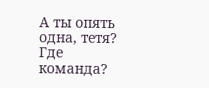А ты опять одна, тетя? Где команда?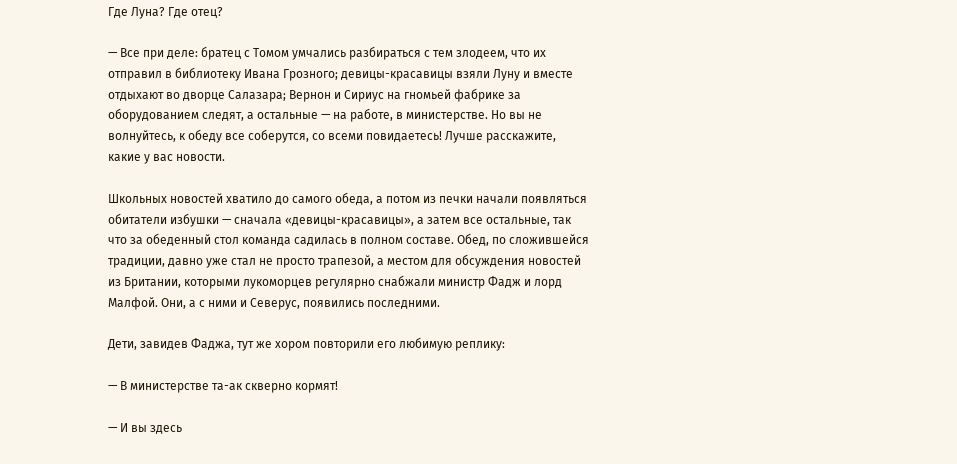Где Луна? Где отец?

— Все при деле: братец с Томом умчались разбираться с тем злодеем, что их отправил в библиотеку Ивана Грозного; девицы-красавицы взяли Луну и вместе отдыхают во дворце Салазара; Вернон и Сириус на гномьей фабрике за оборудованием следят, а остальные — на работе, в министерстве. Но вы не волнуйтесь, к обеду все соберутся, со всеми повидаетесь! Лучше расскажите, какие у вас новости.

Школьных новостей хватило до самого обеда, а потом из печки начали появляться обитатели избушки — сначала «девицы-красавицы», а затем все остальные, так что за обеденный стол команда садилась в полном составе. Обед, по сложившейся традиции, давно уже стал не просто трапезой, а местом для обсуждения новостей из Британии, которыми лукоморцев регулярно снабжали министр Фадж и лорд Малфой. Они, а с ними и Северус, появились последними.

Дети, завидев Фаджа, тут же хором повторили его любимую реплику:

— В министерстве та-ак скверно кормят!

— И вы здесь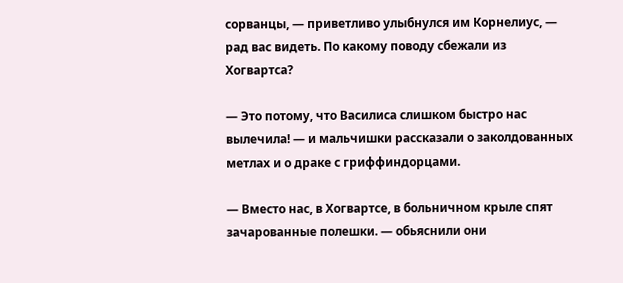сорванцы, — приветливо улыбнулся им Корнелиус, — рад вас видеть. По какому поводу сбежали из Хогвартса?

— Это потому, что Василиса слишком быстро нас вылечила! — и мальчишки рассказали о заколдованных метлах и о драке с гриффиндорцами.

— Вместо нас, в Хогвартсе, в больничном крыле спят зачарованные полешки. — обьяснили они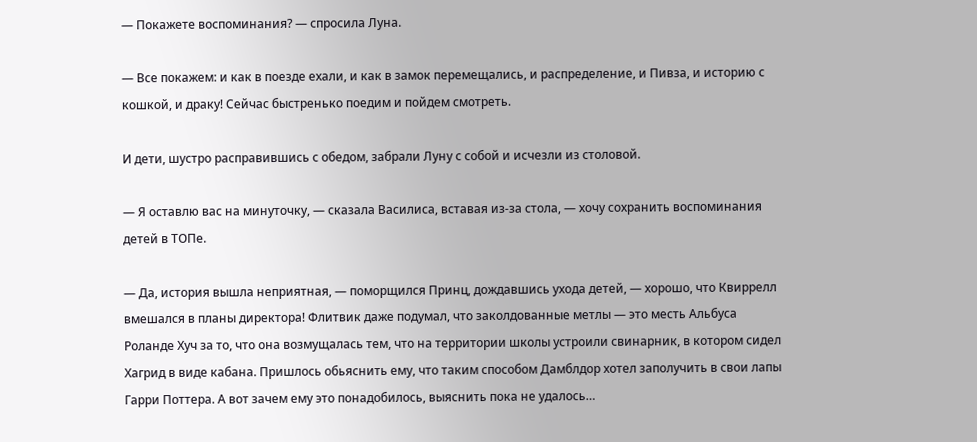— Покажете воспоминания? — спросила Луна.

— Все покажем: и как в поезде ехали, и как в замок перемещались, и распределение, и Пивза, и историю с кошкой, и драку! Сейчас быстренько поедим и пойдем смотреть.

И дети, шустро расправившись с обедом, забрали Луну с собой и исчезли из столовой.

— Я оставлю вас на минуточку, — сказала Василиса, вставая из-за стола, — хочу сохранить воспоминания детей в ТОПе.

— Да, история вышла неприятная, — поморщился Принц, дождавшись ухода детей, — хорошо, что Квиррелл вмешался в планы директора! Флитвик даже подумал, что заколдованные метлы — это месть Альбуса Роланде Хуч за то, что она возмущалась тем, что на территории школы устроили свинарник, в котором сидел Хагрид в виде кабана. Пришлось обьяснить ему, что таким способом Дамблдор хотел заполучить в свои лапы Гарри Поттера. А вот зачем ему это понадобилось, выяснить пока не удалось…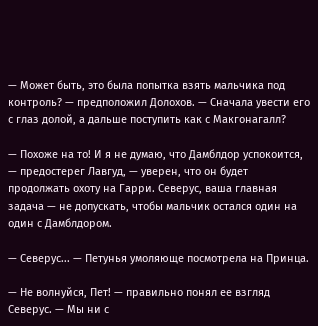— Может быть, это была попытка взять мальчика под контроль? — предположил Долохов. — Сначала увести его с глаз долой, а дальше поступить как с Макгонагалл?

— Похоже на то! И я не думаю, что Дамблдор успокоится, — предостерег Лавгуд, — уверен, что он будет продолжать охоту на Гарри. Северус, ваша главная задача — не допускать, чтобы мальчик остался один на один с Дамблдором.

— Северус... — Петунья умоляюще посмотрела на Принца.

— Не волнуйся, Пет! — правильно понял ее взгляд Северус. — Мы ни с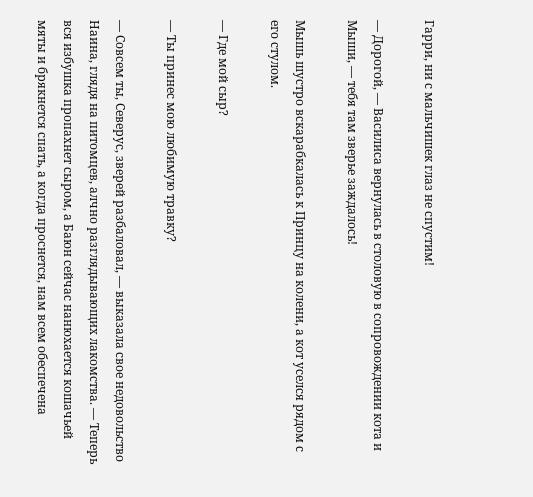Гарри, ни с мальчишек глаз не спустим!

— Дорогой, — Василиса вернулась в столовую в сопровождении кота и Мыши, — тебя там зверье заждалось!

Мышь шустро вскарабкалась к Принцу на колени, а кот уселся рядом с его стулом.

— Где мой сыр?

— Ты принес мою любимую травку?

— Совсем ты, Северус, зверей разбаловал, — выказала свое недовольство Наина, глядя на питомцев, алчно разглядывающих лакомства. — Теперь вся избушка пропахнет сыром, а Баюн сейчас нанюхается кошачьей мяты и брякнется спать, а когда проснется, нам всем обеспечена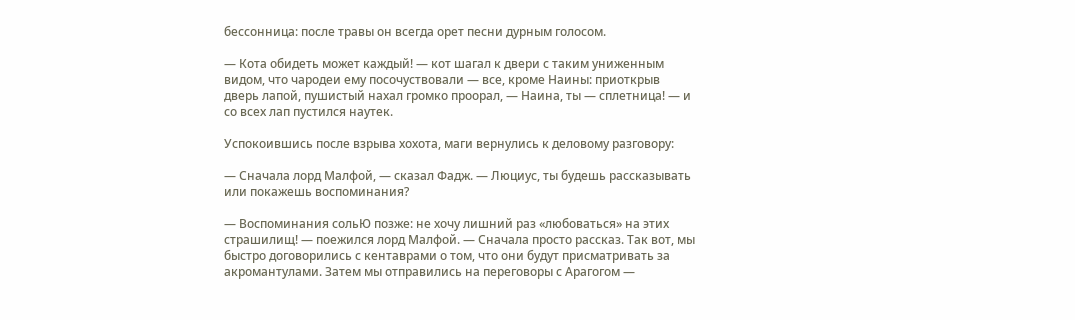бессонница: после травы он всегда орет песни дурным голосом.

— Кота обидеть может каждый! — кот шагал к двери с таким униженным видом, что чародеи ему посочуствовали — все, кроме Наины: приоткрыв дверь лапой, пушистый нахал громко проорал, — Наина, ты — сплетница! — и со всех лап пустился наутек.

Успокоившись после взрыва хохота, маги вернулись к деловому разговору:

— Сначала лорд Малфой, — сказал Фадж. — Люциус, ты будешь рассказывать или покажешь воспоминания?

— Воспоминания сольЮ позже: не хочу лишний раз «любоваться» на этих страшилищ! — поежился лорд Малфой. — Сначала просто рассказ. Так вот, мы быстро договорились с кентаврами о том, что они будут присматривать за акромантулами. Затем мы отправились на переговоры с Арагогом —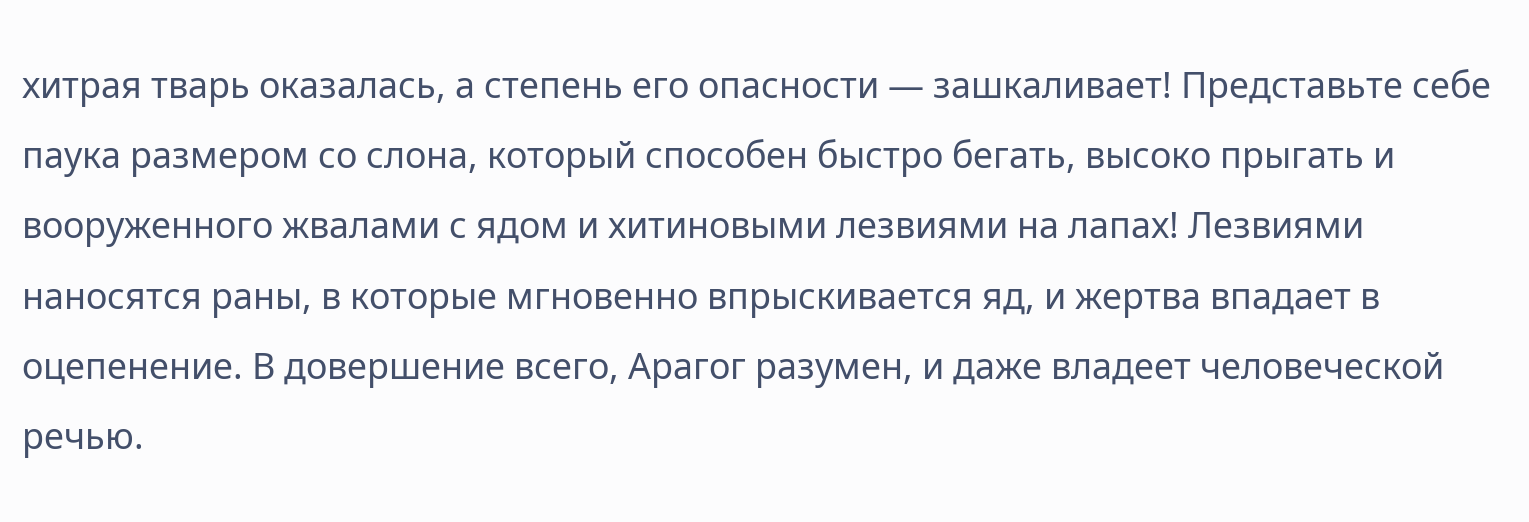хитрая тварь оказалась, а степень его опасности — зашкаливает! Представьте себе паука размером со слона, который способен быстро бегать, высоко прыгать и вооруженного жвалами с ядом и хитиновыми лезвиями на лапах! Лезвиями наносятся раны, в которые мгновенно впрыскивается яд, и жертва впадает в оцепенение. В довершение всего, Арагог разумен, и даже владеет человеческой речью.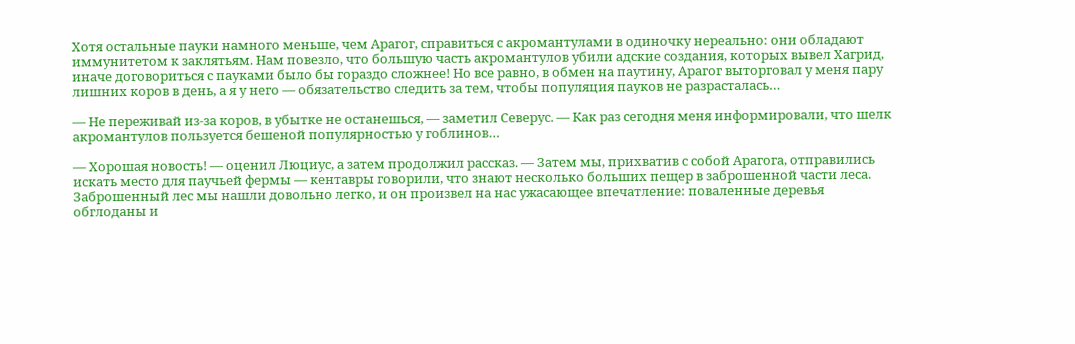Хотя остальные пауки намного меньше, чем Арагог, справиться с акромантулами в одиночку нереально: они обладают иммунитетом к заклятьям. Нам повезло, что большую часть акромантулов убили адские создания, которых вывел Хагрид, иначе договориться с пауками было бы гораздо сложнее! Но все равно, в обмен на паутину, Арагог выторговал у меня пару лишних коров в день, а я у него — обязательство следить за тем, чтобы популяция пауков не разрасталась…

— Не переживай из-за коров, в убытке не останешься, — заметил Северус. — Как раз сегодня меня информировали, что шелк акромантулов пользуется бешеной популярностью у гоблинов…

— Хорошая новость! — оценил Люциус, а затем продолжил рассказ. — Затем мы, прихватив с собой Арагога, отправились искать место для паучьей фермы — кентавры говорили, что знают несколько больших пещер в заброшенной части леса. Заброшенный лес мы нашли довольно легко, и он произвел на нас ужасающее впечатление: поваленные деревья обглоданы и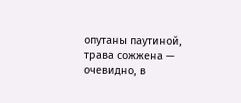опутаны паутиной, трава сожжена — очевидно, в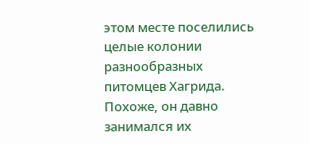этом месте поселились целые колонии разнообразных питомцев Хагрида. Похоже, он давно занимался их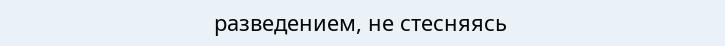разведением, не стесняясь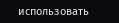использовать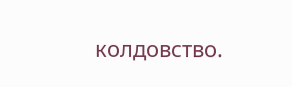колдовство.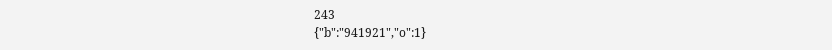243
{"b":"941921","o":1}